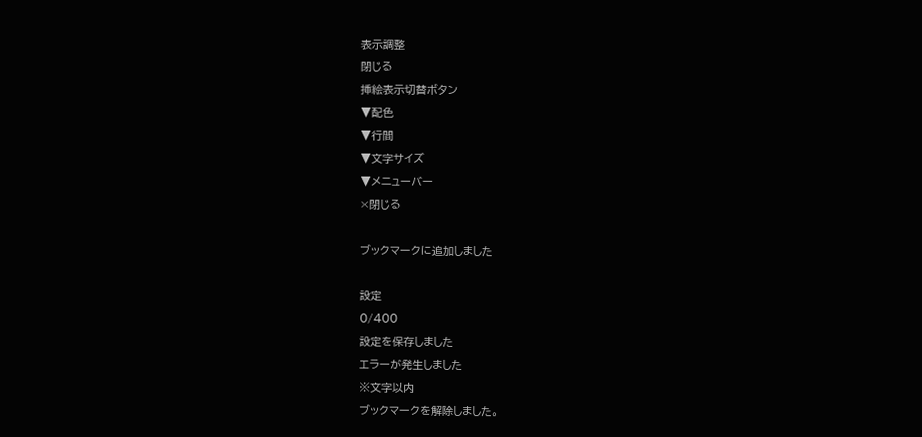表示調整
閉じる
挿絵表示切替ボタン
▼配色
▼行間
▼文字サイズ
▼メニューバー
×閉じる

ブックマークに追加しました

設定
0/400
設定を保存しました
エラーが発生しました
※文字以内
ブックマークを解除しました。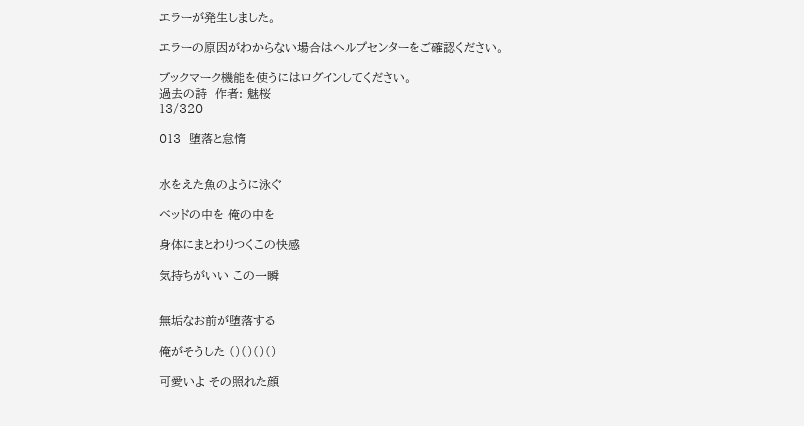エラーが発生しました。

エラーの原因がわからない場合はヘルプセンターをご確認ください。

ブックマーク機能を使うにはログインしてください。
過去の詩  作者: 魅桜
13/320

013  堕落と怠惰


水をえた魚のように泳ぐ

ベッドの中を 俺の中を

身体にまとわりつくこの快感

気持ちがいい この一瞬


無垢なお前が堕落する

俺がそうした ()()()()

可愛いよ その照れた顔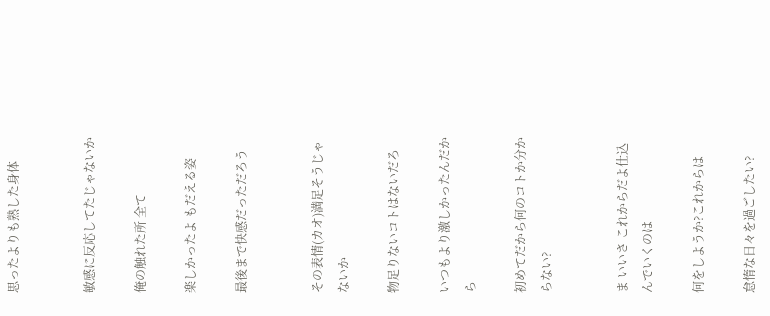思ったよりも熟した身体


敏感に反応してたじゃないか

俺の触れた所 全て

楽しかったよ もだえる姿

最後まで快感だっただろう


その表情(カオ)満足そうじゃないか

物足りないコトはないだろ

いつもより激しかったんだから

初めてだから何のコトか分からない?


ま いいさ これからだよ仕込んでいくのは

何をしようか?これからは

怠惰な日々を過ごしたい?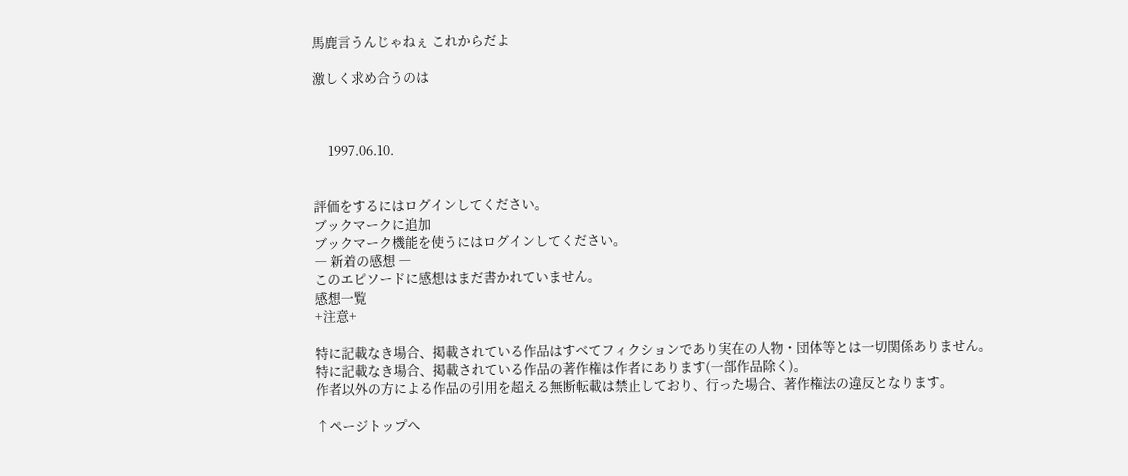馬鹿言うんじゃねぇ これからだよ

激しく求め合うのは



     1997.06.10.


評価をするにはログインしてください。
ブックマークに追加
ブックマーク機能を使うにはログインしてください。
― 新着の感想 ―
このエピソードに感想はまだ書かれていません。
感想一覧
+注意+

特に記載なき場合、掲載されている作品はすべてフィクションであり実在の人物・団体等とは一切関係ありません。
特に記載なき場合、掲載されている作品の著作権は作者にあります(一部作品除く)。
作者以外の方による作品の引用を超える無断転載は禁止しており、行った場合、著作権法の違反となります。

↑ページトップへ